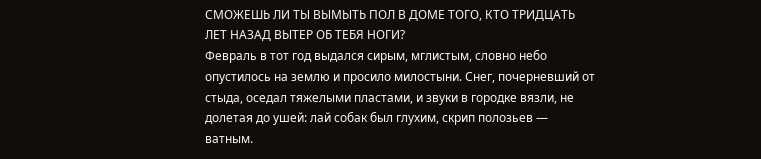СМОЖЕШЬ ЛИ ТЫ ВЫМЫТЬ ПОЛ В ДОМЕ ТОГО, КТО ТРИДЦАТЬ ЛЕТ НАЗАД ВЫТЕР ОБ ТЕБЯ НОГИ?
Февраль в тот год выдался сирым, мглистым, словно небо опустилось на землю и просило милостыни. Снег, почерневший от стыда, оседал тяжелыми пластами, и звуки в городке вязли, не долетая до ушей: лай собак был глухим, скрип полозьев — ватным.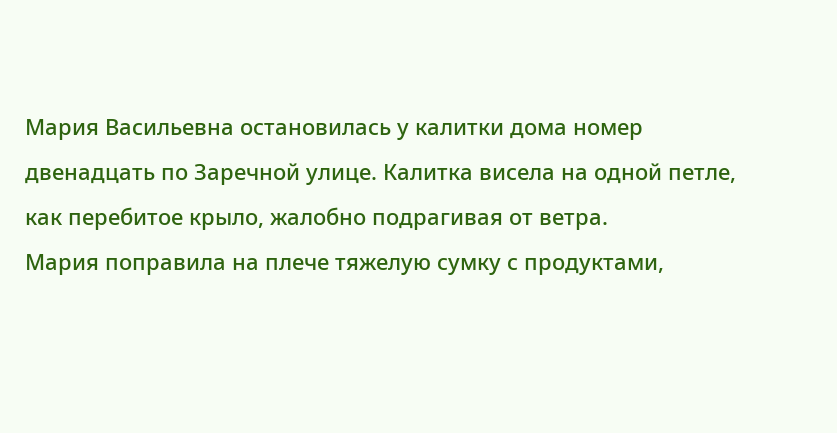Мария Васильевна остановилась у калитки дома номер двенадцать по Заречной улице. Калитка висела на одной петле, как перебитое крыло, жалобно подрагивая от ветра.
Мария поправила на плече тяжелую сумку с продуктами,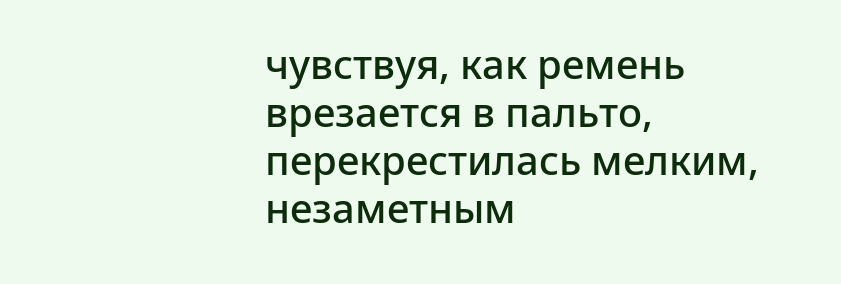чувствуя, как ремень врезается в пальто, перекрестилась мелким, незаметным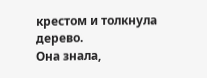крестом и толкнула дерево.
Она знала,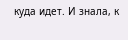куда идет. И знала, к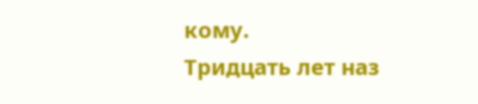кому.
Тридцать лет наз